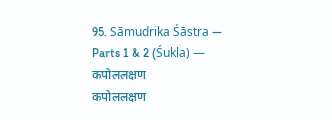95. Sāmudrika Śāstra — Parts 1 & 2 (Śukla) — कपोललक्षण
कपोललक्षण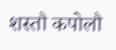शस्तौ कपोलौ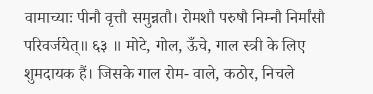वामाच्याः पीनौ वृत्तौ समुन्नतौ। रोमशौ परुषौ निम्नौ निर्मांसौ परिवर्जयेत्॥ ६३ ॥ मोटे, गोल, ऊँचे, गाल स्त्री के लिए शुमदायक हैं। जिसके गाल रोम- वाले, कठोर, निचले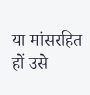या मांसरहित हों उसे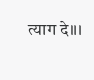त्याग दे॥।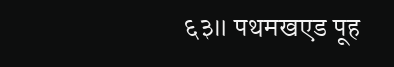६३॥ पथमखएड पूह